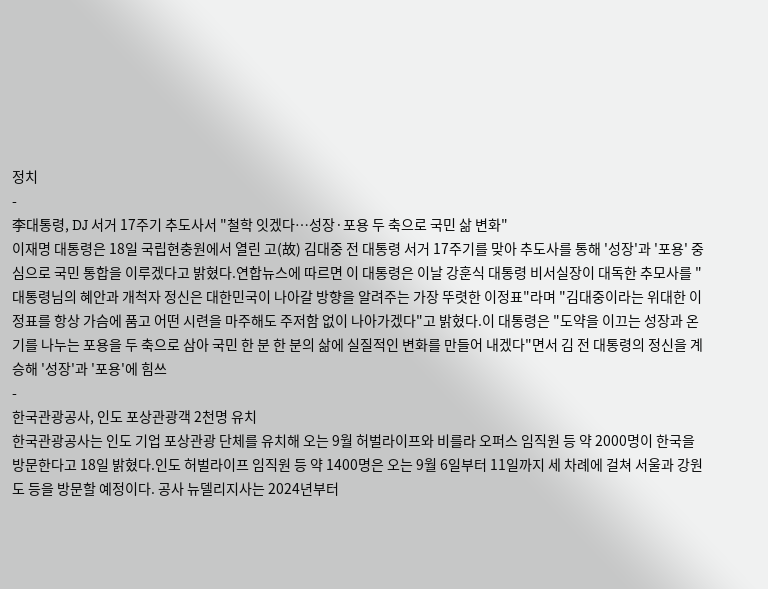정치
-
李대통령, DJ 서거 17주기 추도사서 "철학 잇겠다…성장·포용 두 축으로 국민 삶 변화"
이재명 대통령은 18일 국립현충원에서 열린 고(故) 김대중 전 대통령 서거 17주기를 맞아 추도사를 통해 '성장'과 '포용' 중심으로 국민 통합을 이루겠다고 밝혔다.연합뉴스에 따르면 이 대통령은 이날 강훈식 대통령 비서실장이 대독한 추모사를 "대통령님의 혜안과 개척자 정신은 대한민국이 나아갈 방향을 알려주는 가장 뚜렷한 이정표"라며 "김대중이라는 위대한 이정표를 항상 가슴에 품고 어떤 시련을 마주해도 주저함 없이 나아가겠다"고 밝혔다.이 대통령은 "도약을 이끄는 성장과 온기를 나누는 포용을 두 축으로 삼아 국민 한 분 한 분의 삶에 실질적인 변화를 만들어 내겠다"면서 김 전 대통령의 정신을 계승해 '성장'과 '포용'에 힘쓰
-
한국관광공사, 인도 포상관광객 2천명 유치
한국관광공사는 인도 기업 포상관광 단체를 유치해 오는 9월 허벌라이프와 비를라 오퍼스 임직원 등 약 2000명이 한국을 방문한다고 18일 밝혔다.인도 허벌라이프 임직원 등 약 1400명은 오는 9월 6일부터 11일까지 세 차례에 걸쳐 서울과 강원도 등을 방문할 예정이다. 공사 뉴델리지사는 2024년부터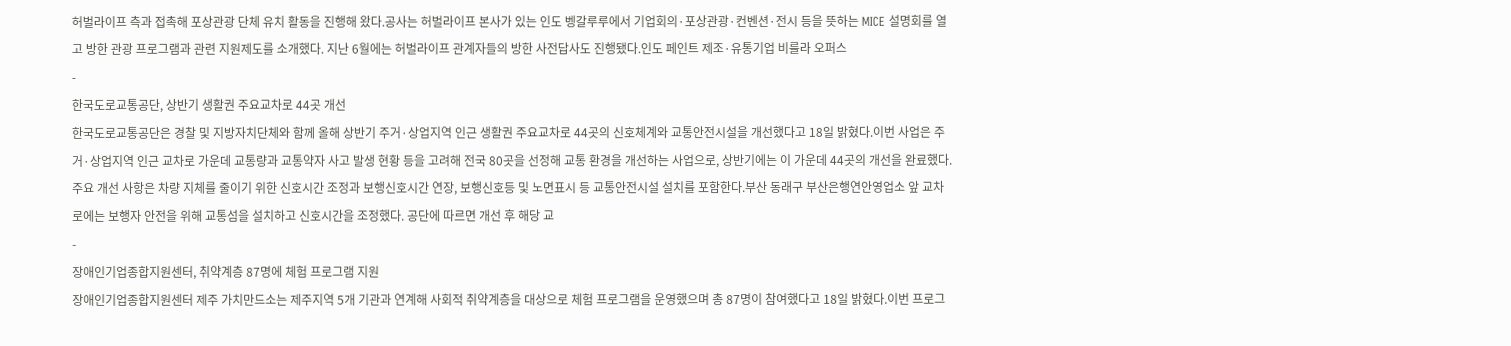허벌라이프 측과 접촉해 포상관광 단체 유치 활동을 진행해 왔다.공사는 허벌라이프 본사가 있는 인도 벵갈루루에서 기업회의·포상관광·컨벤션·전시 등을 뜻하는 MICE 설명회를 열고 방한 관광 프로그램과 관련 지원제도를 소개했다. 지난 6월에는 허벌라이프 관계자들의 방한 사전답사도 진행됐다.인도 페인트 제조·유통기업 비를라 오퍼스
-
한국도로교통공단, 상반기 생활권 주요교차로 44곳 개선
한국도로교통공단은 경찰 및 지방자치단체와 함께 올해 상반기 주거·상업지역 인근 생활권 주요교차로 44곳의 신호체계와 교통안전시설을 개선했다고 18일 밝혔다.이번 사업은 주거·상업지역 인근 교차로 가운데 교통량과 교통약자 사고 발생 현황 등을 고려해 전국 80곳을 선정해 교통 환경을 개선하는 사업으로, 상반기에는 이 가운데 44곳의 개선을 완료했다.주요 개선 사항은 차량 지체를 줄이기 위한 신호시간 조정과 보행신호시간 연장, 보행신호등 및 노면표시 등 교통안전시설 설치를 포함한다.부산 동래구 부산은행연안영업소 앞 교차로에는 보행자 안전을 위해 교통섬을 설치하고 신호시간을 조정했다. 공단에 따르면 개선 후 해당 교
-
장애인기업종합지원센터, 취약계층 87명에 체험 프로그램 지원
장애인기업종합지원센터 제주 가치만드소는 제주지역 5개 기관과 연계해 사회적 취약계층을 대상으로 체험 프로그램을 운영했으며 총 87명이 참여했다고 18일 밝혔다.이번 프로그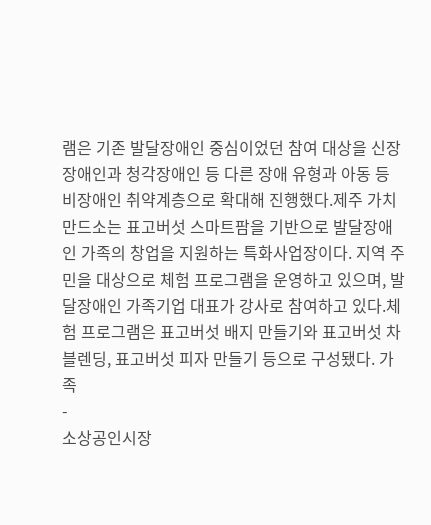램은 기존 발달장애인 중심이었던 참여 대상을 신장장애인과 청각장애인 등 다른 장애 유형과 아동 등 비장애인 취약계층으로 확대해 진행했다.제주 가치만드소는 표고버섯 스마트팜을 기반으로 발달장애인 가족의 창업을 지원하는 특화사업장이다. 지역 주민을 대상으로 체험 프로그램을 운영하고 있으며, 발달장애인 가족기업 대표가 강사로 참여하고 있다.체험 프로그램은 표고버섯 배지 만들기와 표고버섯 차 블렌딩, 표고버섯 피자 만들기 등으로 구성됐다. 가족
-
소상공인시장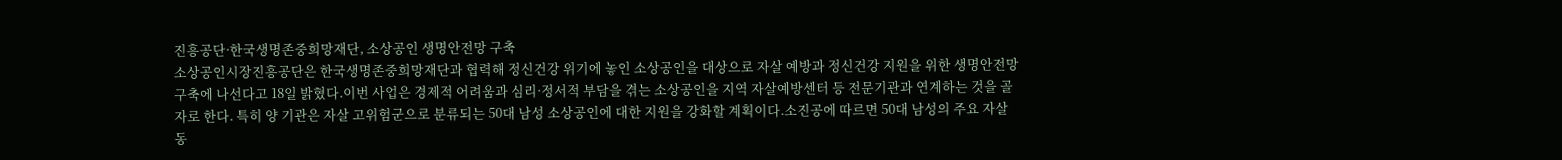진흥공단·한국생명존중희망재단, 소상공인 생명안전망 구축
소상공인시장진흥공단은 한국생명존중희망재단과 협력해 정신건강 위기에 놓인 소상공인을 대상으로 자살 예방과 정신건강 지원을 위한 생명안전망 구축에 나선다고 18일 밝혔다.이번 사업은 경제적 어려움과 심리·정서적 부담을 겪는 소상공인을 지역 자살예방센터 등 전문기관과 연계하는 것을 골자로 한다. 특히 양 기관은 자살 고위험군으로 분류되는 50대 남성 소상공인에 대한 지원을 강화할 계획이다.소진공에 따르면 50대 남성의 주요 자살 동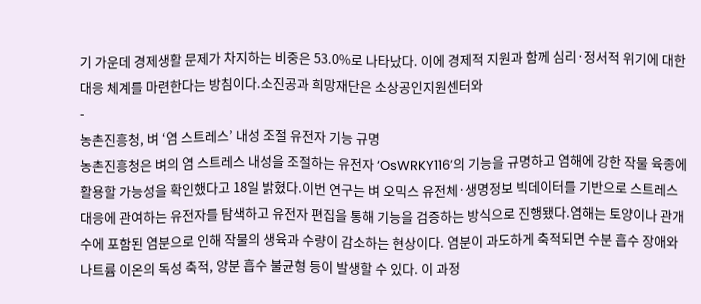기 가운데 경제생활 문제가 차지하는 비중은 53.0%로 나타났다. 이에 경제적 지원과 함께 심리·정서적 위기에 대한 대응 체계를 마련한다는 방침이다.소진공과 희망재단은 소상공인지원센터와
-
농촌진흥청, 벼 ‘염 스트레스’ 내성 조절 유전자 기능 규명
농촌진흥청은 벼의 염 스트레스 내성을 조절하는 유전자 ‘OsWRKY116’의 기능을 규명하고 염해에 강한 작물 육종에 활용할 가능성을 확인했다고 18일 밝혔다.이번 연구는 벼 오믹스 유전체·생명정보 빅데이터를 기반으로 스트레스 대응에 관여하는 유전자를 탐색하고 유전자 편집을 통해 기능을 검증하는 방식으로 진행됐다.염해는 토양이나 관개수에 포함된 염분으로 인해 작물의 생육과 수량이 감소하는 현상이다. 염분이 과도하게 축적되면 수분 흡수 장애와 나트륨 이온의 독성 축적, 양분 흡수 불균형 등이 발생할 수 있다. 이 과정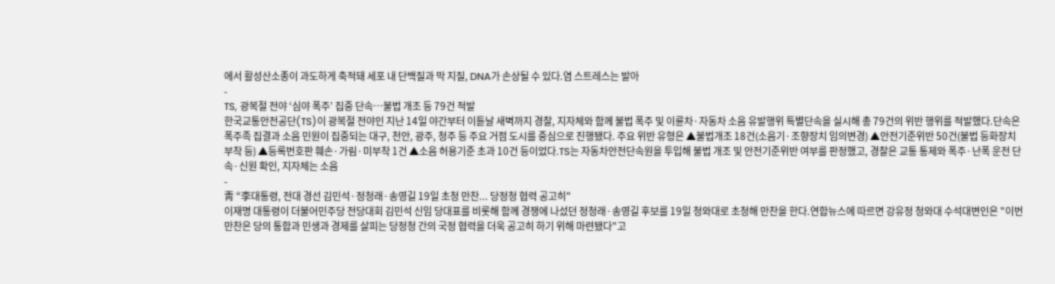에서 활성산소종이 과도하게 축적돼 세포 내 단백질과 막 지질, DNA가 손상될 수 있다.염 스트레스는 발아
-
TS, 광복절 전야 ‘심야 폭주’ 집중 단속…불법 개조 등 79건 적발
한국교통안전공단(TS)이 광복절 전야인 지난 14일 야간부터 이튿날 새벽까지 경찰, 지자체와 함께 불법 폭주 및 이륜차·자동차 소음 유발행위 특별단속을 실시해 총 79건의 위반 행위를 적발했다.단속은 폭주족 집결과 소음 민원이 집중되는 대구, 천안, 광주, 청주 등 주요 거점 도시를 중심으로 진행됐다. 주요 위반 유형은 ▲불법개조 18건(소음기·조향장치 임의변경) ▲안전기준위반 50건(불법 등화장치 부착 등) ▲등록번호판 훼손·가림·미부착 1건 ▲소음 허용기준 초과 10건 등이었다.TS는 자동차안전단속원을 투입해 불법 개조 및 안전기준위반 여부를 판정했고, 경찰은 교통 통제와 폭주·난폭 운전 단속·신원 확인, 지자체는 소음
-
靑 “李대통령, 전대 경선 김민석·정청래·송영길 19일 초청 만찬... 당정청 협력 공고히"
이재명 대통령이 더불어민주당 전당대회 김민석 신임 당대표를 비롯해 함께 경쟁에 나섰던 정청래·송영길 후보를 19일 청와대로 초청해 만찬을 한다.연합뉴스에 따르면 강유정 청와대 수석대변인은 "이번 만찬은 당의 통합과 민생과 경제를 살피는 당정청 간의 국정 협력을 더욱 공고히 하기 위해 마련됐다"고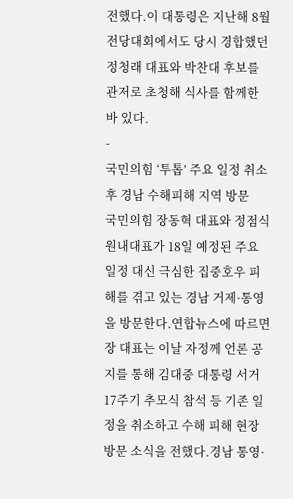전했다.이 대통령은 지난해 8월 전당대회에서도 당시 경합했던 정청래 대표와 박찬대 후보를 관저로 초청해 식사를 함께한 바 있다.
-
국민의힘 ‘투톱’ 주요 일정 취소 후 경남 수해피해 지역 방문
국민의힘 장동혁 대표와 정점식 원내대표가 18일 예정된 주요 일정 대신 극심한 집중호우 피해를 겪고 있는 경남 거제·통영을 방문한다.연합뉴스에 따르면 장 대표는 이날 자정께 언론 공지를 통해 김대중 대통령 서거 17주기 추모식 참석 등 기존 일정을 취소하고 수해 피해 현장 방문 소식을 전했다.경남 통영·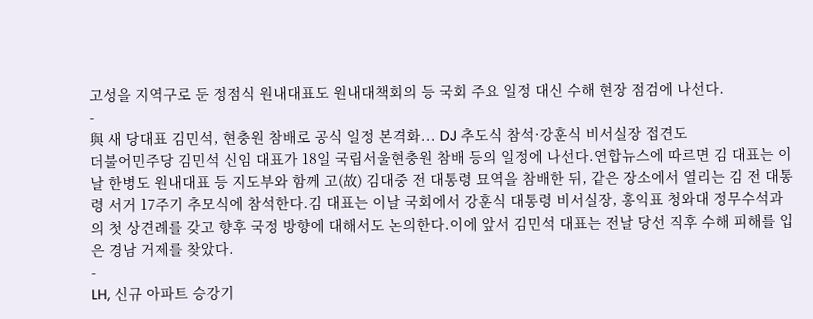고성을 지역구로 둔 정점식 원내대표도 원내대책회의 등 국회 주요 일정 대신 수해 현장 점검에 나선다.
-
與 새 당대표 김민석, 현충원 참배로 공식 일정 본격화... DJ 추도식 참석·강훈식 비서실장 접견도
더불어민주당 김민석 신임 대표가 18일 국립서울현충원 참배 등의 일정에 나선다.연합뉴스에 따르면 김 대표는 이날 한병도 원내대표 등 지도부와 함께 고(故) 김대중 전 대통령 묘역을 참배한 뒤, 같은 장소에서 열리는 김 전 대통령 서거 17주기 추모식에 참석한다.김 대표는 이날 국회에서 강훈식 대통령 비서실장, 홍익표 청와대 정무수석과의 첫 상견례를 갖고 향후 국정 방향에 대해서도 논의한다.이에 앞서 김민석 대표는 전날 당선 직후 수해 피해를 입은 경남 거제를 찾았다.
-
LH, 신규 아파트 승강기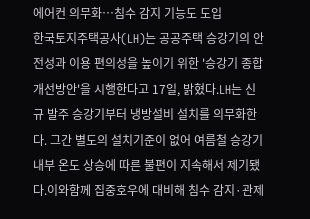에어컨 의무화…침수 감지 기능도 도입
한국토지주택공사(LH)는 공공주택 승강기의 안전성과 이용 편의성을 높이기 위한 '승강기 종합 개선방안'을 시행한다고 17일, 밝혔다.LH는 신규 발주 승강기부터 냉방설비 설치를 의무화한다. 그간 별도의 설치기준이 없어 여름철 승강기 내부 온도 상승에 따른 불편이 지속해서 제기됐다.이와함께 집중호우에 대비해 침수 감지·관제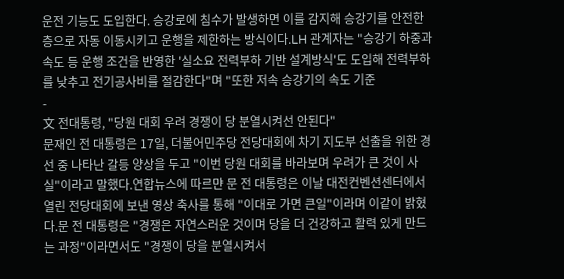운전 기능도 도입한다. 승강로에 침수가 발생하면 이를 감지해 승강기를 안전한 층으로 자동 이동시키고 운행을 제한하는 방식이다.LH 관계자는 "승강기 하중과 속도 등 운행 조건을 반영한 '실소요 전력부하 기반 설계방식'도 도입해 전력부하를 낮추고 전기공사비를 절감한다"며 "또한 저속 승강기의 속도 기준
-
文 전대통령, "당원 대회 우려 경쟁이 당 분열시켜선 안된다"
문재인 전 대통령은 17일, 더불어민주당 전당대회에 차기 지도부 선출을 위한 경선 중 나타난 갈등 양상을 두고 "이번 당원 대회를 바라보며 우려가 큰 것이 사실"이라고 말했다.연합뉴스에 따르먄 문 전 대통령은 이날 대전컨벤션센터에서 열린 전당대회에 보낸 영상 축사를 통해 "이대로 가면 큰일"이라며 이같이 밝혔다.문 전 대통령은 "경쟁은 자연스러운 것이며 당을 더 건강하고 활력 있게 만드는 과정"이라면서도 "경쟁이 당을 분열시켜서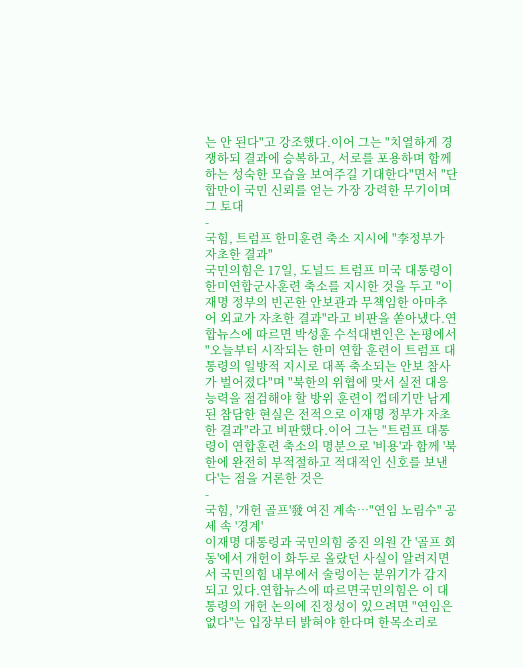는 안 된다"고 강조했다.이어 그는 "치열하게 경쟁하되 결과에 승복하고, 서로를 포용하며 함께하는 성숙한 모습을 보여주길 기대한다"면서 "단합만이 국민 신뢰를 얻는 가장 강력한 무기이며 그 토대
-
국힘, 트럼프 한미훈련 축소 지시에 "李정부가 자초한 결과"
국민의힘은 17일, 도널드 트럼프 미국 대통령이 한미연합군사훈련 축소를 지시한 것을 두고 "이재명 정부의 빈곤한 안보관과 무책임한 아마추어 외교가 자초한 결과"라고 비판을 쏟아냈다.연합뉴스에 따르면 박성훈 수석대변인은 논평에서 "오늘부터 시작되는 한미 연합 훈련이 트럼프 대통령의 일방적 지시로 대폭 축소되는 안보 참사가 벌어졌다"며 "북한의 위협에 맞서 실전 대응 능력을 점검해야 할 방위 훈련이 껍데기만 남게 된 참담한 현실은 전적으로 이재명 정부가 자초한 결과"라고 비판했다.이어 그는 "트럼프 대통령이 연합훈련 축소의 명분으로 '비용'과 함께 '북한에 완전히 부적절하고 적대적인 신호를 보낸다'는 점을 거론한 것은
-
국힘, '개헌 골프'發 여진 계속…"연임 노림수" 공세 속 '경계'
이재명 대통령과 국민의힘 중진 의원 간 '골프 회동'에서 개헌이 화두로 올랐던 사실이 알려지면서 국민의힘 내부에서 술렁이는 분위기가 감지되고 있다.연합뉴스에 따르면국민의힘은 이 대통령의 개헌 논의에 진정성이 있으려면 "연임은 없다"는 입장부터 밝혀야 한다며 한목소리로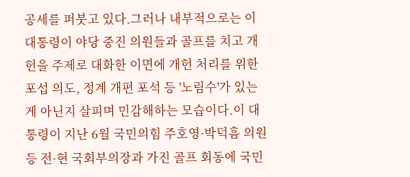공세를 퍼붓고 있다.그러나 내부적으로는 이 대통령이 야당 중진 의원들과 골프를 치고 개헌을 주제로 대화한 이면에 개헌 처리를 위한 포섭 의도, 정계 개편 포석 등 '노림수'가 있는 게 아닌지 살피며 민감해하는 모습이다.이 대통령이 지난 6월 국민의힘 주호영·박덕흠 의원 등 전·현 국회부의장과 가진 골프 회동에 국민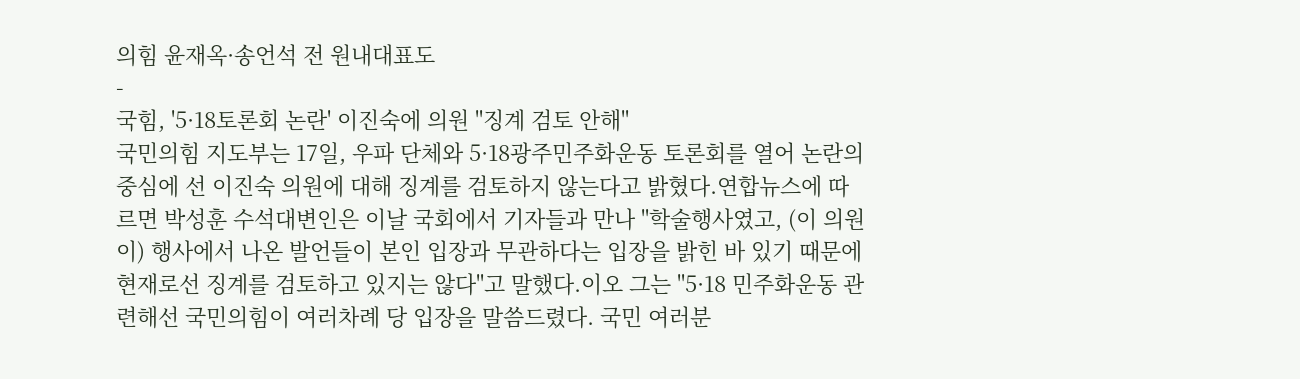의힘 윤재옥·송언석 전 원내대표도
-
국힘, '5·18토론회 논란' 이진숙에 의원 "징계 검토 안해"
국민의힘 지도부는 17일, 우파 단체와 5·18광주민주화운동 토론회를 열어 논란의 중심에 선 이진숙 의원에 대해 징계를 검토하지 않는다고 밝혔다.연합뉴스에 따르면 박성훈 수석대변인은 이날 국회에서 기자들과 만나 "학술행사였고, (이 의원이) 행사에서 나온 발언들이 본인 입장과 무관하다는 입장을 밝힌 바 있기 때문에 현재로선 징계를 검토하고 있지는 않다"고 말했다.이오 그는 "5·18 민주화운동 관련해선 국민의힘이 여러차례 당 입장을 말씀드렸다. 국민 여러분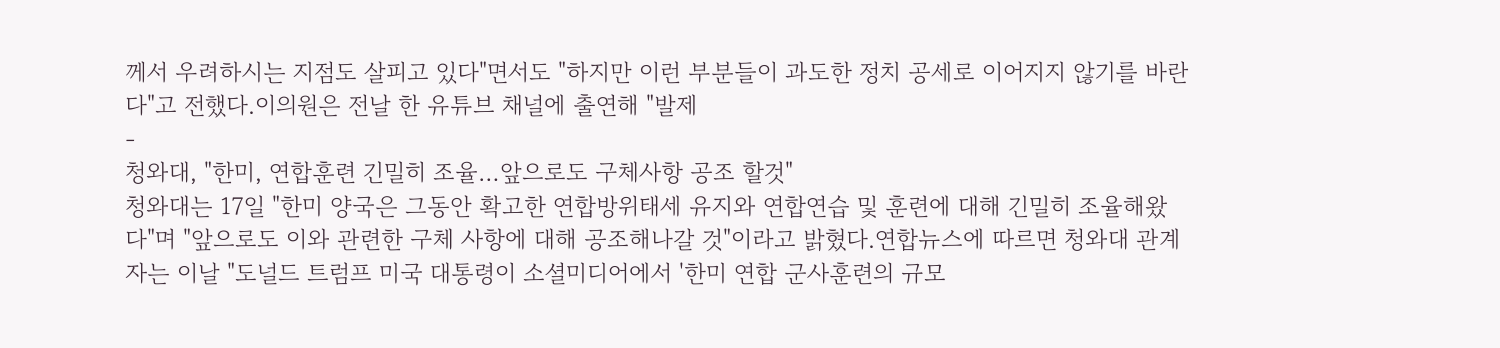께서 우려하시는 지점도 살피고 있다"면서도 "하지만 이런 부분들이 과도한 정치 공세로 이어지지 않기를 바란다"고 전했다.이의원은 전날 한 유튜브 채널에 출연해 "발제
-
청와대, "한미, 연합훈련 긴밀히 조율…앞으로도 구체사항 공조 할것"
청와대는 17일 "한미 양국은 그동안 확고한 연합방위태세 유지와 연합연습 및 훈련에 대해 긴밀히 조율해왔다"며 "앞으로도 이와 관련한 구체 사항에 대해 공조해나갈 것"이라고 밝혔다.연합뉴스에 따르면 청와대 관계자는 이날 "도널드 트럼프 미국 대통령이 소셜미디어에서 '한미 연합 군사훈련의 규모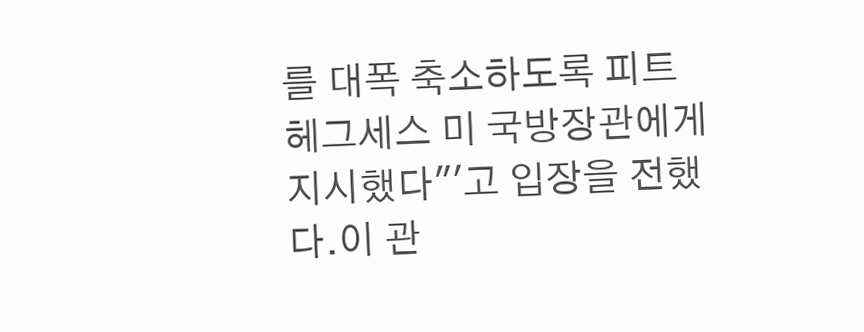를 대폭 축소하도록 피트 헤그세스 미 국방장관에게 지시했다"'고 입장을 전했다.이 관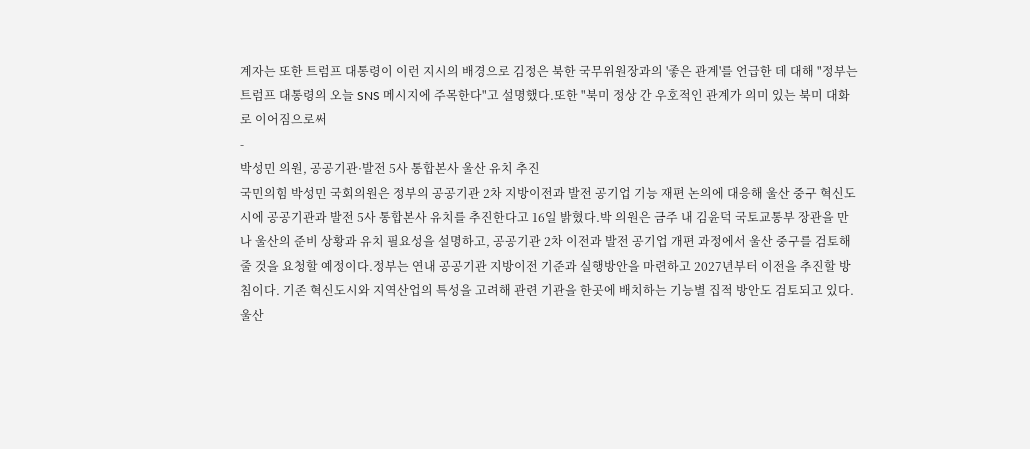계자는 또한 트럼프 대통령이 이런 지시의 배경으로 김정은 북한 국무위원장과의 '좋은 관계'를 언급한 데 대해 "정부는 트럼프 대통령의 오늘 SNS 메시지에 주목한다"고 설명했다.또한 "북미 정상 간 우호적인 관계가 의미 있는 북미 대화로 이어짐으로써
-
박성민 의원, 공공기관·발전 5사 통합본사 울산 유치 추진
국민의힘 박성민 국회의원은 정부의 공공기관 2차 지방이전과 발전 공기업 기능 재편 논의에 대응해 울산 중구 혁신도시에 공공기관과 발전 5사 통합본사 유치를 추진한다고 16일 밝혔다.박 의원은 금주 내 김윤덕 국토교통부 장관을 만나 울산의 준비 상황과 유치 필요성을 설명하고, 공공기관 2차 이전과 발전 공기업 개편 과정에서 울산 중구를 검토해 줄 것을 요청할 예정이다.정부는 연내 공공기관 지방이전 기준과 실행방안을 마련하고 2027년부터 이전을 추진할 방침이다. 기존 혁신도시와 지역산업의 특성을 고려해 관련 기관을 한곳에 배치하는 기능별 집적 방안도 검토되고 있다.울산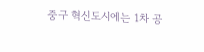중구 혁신도시에는 1차 공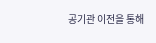공기관 이전을 통해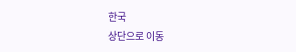한국
상단으로 이동